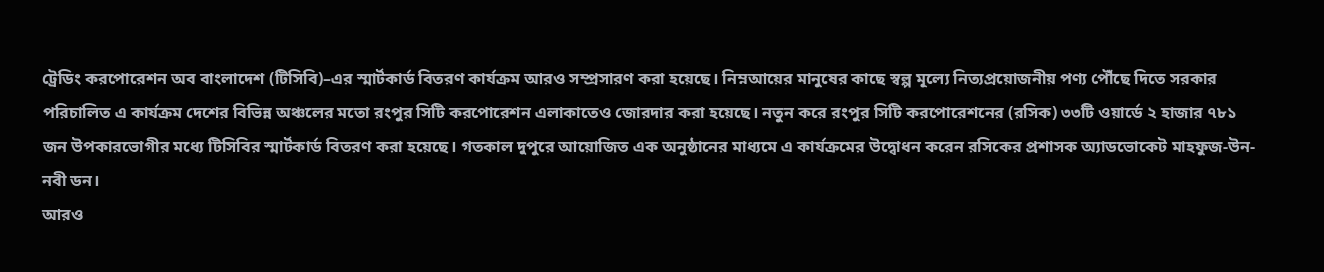ট্রেডিং করপোরেশন অব বাংলাদেশ (টিসিবি)–এর স্মার্টকার্ড বিতরণ কার্যক্রম আরও সম্প্রসারণ করা হয়েছে। নিম্নআয়ের মানুষের কাছে স্বল্প মূল্যে নিত্যপ্রয়োজনীয় পণ্য পৌঁছে দিতে সরকার পরিচালিত এ কার্যক্রম দেশের বিভিন্ন অঞ্চলের মতো রংপুর সিটি করপোরেশন এলাকাতেও জোরদার করা হয়েছে। নতুন করে রংপুর সিটি করপোরেশনের (রসিক) ৩৩টি ওয়ার্ডে ২ হাজার ৭৮১ জন উপকারভোগীর মধ্যে টিসিবির স্মার্টকার্ড বিতরণ করা হয়েছে। গতকাল দুপুরে আয়োজিত এক অনুষ্ঠানের মাধ্যমে এ কার্যক্রমের উদ্বোধন করেন রসিকের প্রশাসক অ্যাডভোকেট মাহফুজ-উন-নবী ডন।
আরও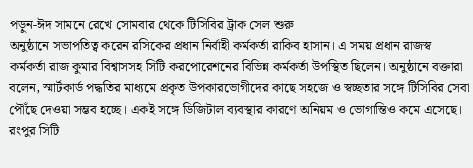পড়ুন-ঈদ সামনে রেখে সোমবার থেকে টিসিবির ট্রাক সেল শুরু
অনুষ্ঠানে সভাপতিত্ব করেন রসিকের প্রধান নির্বাহী কর্মকর্তা রাকিব হাসান। এ সময় প্রধান রাজস্ব কর্মকর্তা রাজ কুমার বিশ্বাসসহ সিটি করপোরেশনের বিভিন্ন কর্মকর্তা উপস্থিত ছিলেন। অনুষ্ঠানে বক্তারা বলেন, স্মার্টকার্ড পদ্ধতির মাধ্যমে প্রকৃত উপকারভোগীদের কাছে সহজে ও স্বচ্ছতার সঙ্গে টিসিবির সেবা পৌঁছে দেওয়া সম্ভব হচ্ছে। একই সঙ্গে ডিজিটাল ব্যবস্থার কারণে অনিয়ম ও ভোগান্তিও কমে এসেছে।
রংপুর সিটি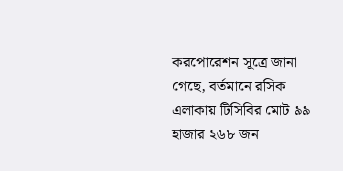করপোরেশন সূত্রে জানা গেছে, বর্তমানে রসিক এলাকায় টিসিবির মোট ৯৯ হাজার ২৬৮ জন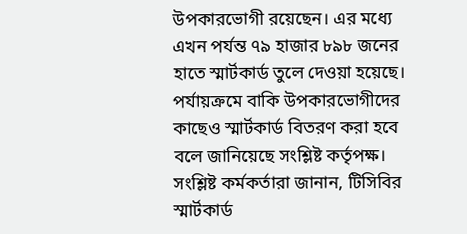উপকারভোগী রয়েছেন। এর মধ্যে এখন পর্যন্ত ৭৯ হাজার ৮৯৮ জনের হাতে স্মার্টকার্ড তুলে দেওয়া হয়েছে। পর্যায়ক্রমে বাকি উপকারভোগীদের কাছেও স্মার্টকার্ড বিতরণ করা হবে বলে জানিয়েছে সংশ্লিষ্ট কর্তৃপক্ষ।
সংশ্লিষ্ট কর্মকর্তারা জানান, টিসিবির স্মার্টকার্ড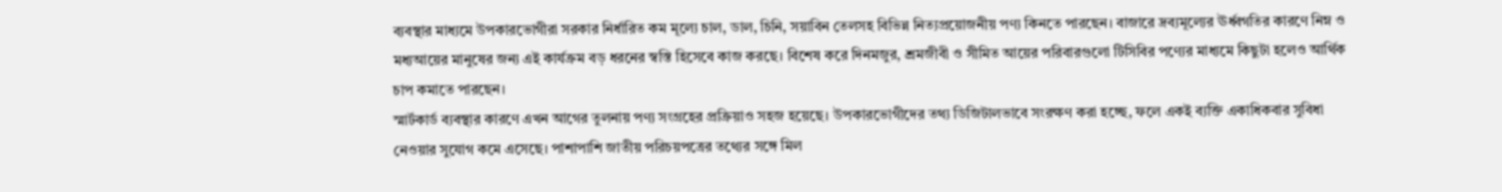ব্যবস্থার মাধ্যমে উপকারভোগীরা সরকার নির্ধারিত কম মূল্যে চাল, ডাল, চিনি, সয়াবিন তেলসহ বিভিন্ন নিত্যপ্রয়োজনীয় পণ্য কিনতে পারছেন। বাজারে দ্রব্যমূল্যের ঊর্ধ্বগতির কারণে নিম্ন ও মধ্যআয়ের মানুষের জন্য এই কার্যক্রম বড় ধরনের স্বস্তি হিসেবে কাজ করছে। বিশেষ করে দিনমজুর, শ্রমজীবী ও সীমিত আয়ের পরিবারগুলো টিসিবির পণ্যের মাধ্যমে কিছুটা হলেও আর্থিক চাপ কমাতে পারছেন।
স্মার্টকার্ড ব্যবস্থার কারণে এখন আগের তুলনায় পণ্য সংগ্রহের প্রক্রিয়াও সহজ হয়েছে। উপকারভোগীদের তথ্য ডিজিটালভাবে সংরক্ষণ করা হচ্ছে, ফলে একই ব্যক্তি একাধিকবার সুবিধা নেওয়ার সুযোগ কমে এসেছে। পাশাপাশি জাতীয় পরিচয়পত্রের তথ্যের সঙ্গে মিল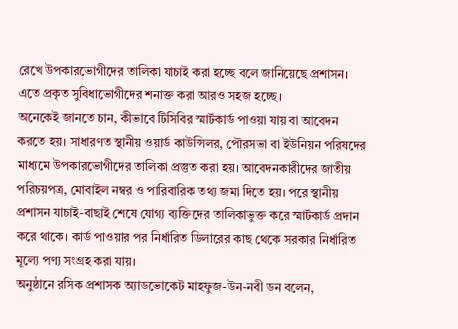রেখে উপকারভোগীদের তালিকা যাচাই করা হচ্ছে বলে জানিয়েছে প্রশাসন। এতে প্রকৃত সুবিধাভোগীদের শনাক্ত করা আরও সহজ হচ্ছে।
অনেকেই জানতে চান, কীভাবে টিসিবির স্মার্টকার্ড পাওয়া যায় বা আবেদন করতে হয়। সাধারণত স্থানীয় ওয়ার্ড কাউন্সিলর, পৌরসভা বা ইউনিয়ন পরিষদের মাধ্যমে উপকারভোগীদের তালিকা প্রস্তুত করা হয়। আবেদনকারীদের জাতীয় পরিচয়পত্র, মোবাইল নম্বর ও পারিবারিক তথ্য জমা দিতে হয়। পরে স্থানীয় প্রশাসন যাচাই-বাছাই শেষে যোগ্য ব্যক্তিদের তালিকাভুক্ত করে স্মার্টকার্ড প্রদান করে থাকে। কার্ড পাওয়ার পর নির্ধারিত ডিলারের কাছ থেকে সরকার নির্ধারিত মূল্যে পণ্য সংগ্রহ করা যায়।
অনুষ্ঠানে রসিক প্রশাসক অ্যাডভোকেট মাহফুজ-উন-নবী ডন বলেন,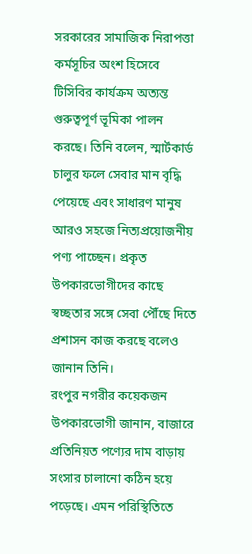সরকারের সামাজিক নিরাপত্তা কর্মসূচির অংশ হিসেবে টিসিবির কার্যক্রম অত্যন্ত গুরুত্বপূর্ণ ভূমিকা পালন করছে। তিনি বলেন, স্মার্টকার্ড চালুর ফলে সেবার মান বৃদ্ধি পেয়েছে এবং সাধারণ মানুষ আরও সহজে নিত্যপ্রয়োজনীয় পণ্য পাচ্ছেন। প্রকৃত উপকারভোগীদের কাছে স্বচ্ছতার সঙ্গে সেবা পৌঁছে দিতে প্রশাসন কাজ করছে বলেও জানান তিনি।
রংপুর নগরীর কয়েকজন উপকারভোগী জানান, বাজারে প্রতিনিয়ত পণ্যের দাম বাড়ায় সংসার চালানো কঠিন হয়ে পড়েছে। এমন পরিস্থিতিতে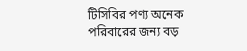টিসিবির পণ্য অনেক পরিবারের জন্য বড়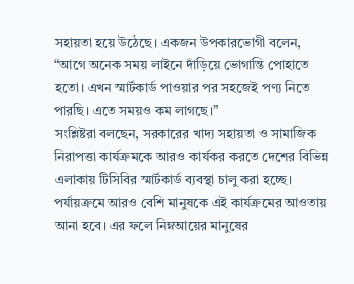সহায়তা হয়ে উঠেছে। একজন উপকারভোগী বলেন, “আগে অনেক সময় লাইনে দাঁড়িয়ে ভোগান্তি পোহাতে হতো। এখন স্মার্টকার্ড পাওয়ার পর সহজেই পণ্য নিতে পারছি। এতে সময়ও কম লাগছে।”
সংশ্লিষ্টরা বলছেন, সরকারের খাদ্য সহায়তা ও সামাজিক নিরাপত্তা কার্যক্রমকে আরও কার্যকর করতে দেশের বিভিন্ন এলাকায় টিসিবির স্মার্টকার্ড ব্যবস্থা চালু করা হচ্ছে। পর্যায়ক্রমে আরও বেশি মানুষকে এই কার্যক্রমের আওতায় আনা হবে। এর ফলে নিম্নআয়ের মানুষের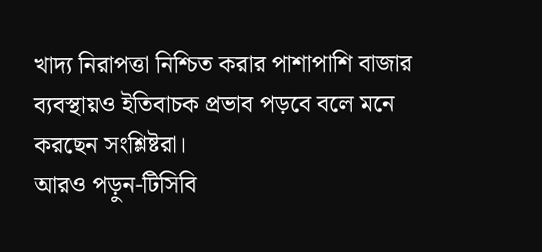খাদ্য নিরাপত্তা নিশ্চিত করার পাশাপাশি বাজার ব্যবস্থায়ও ইতিবাচক প্রভাব পড়বে বলে মনে করছেন সংশ্লিষ্টরা।
আরও পড়ুন-টিসিবি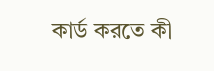কার্ড করতে কী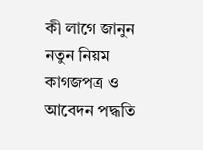কী লাগে জানুন নতুন নিয়ম কাগজপত্র ও আবেদন পদ্ধতি